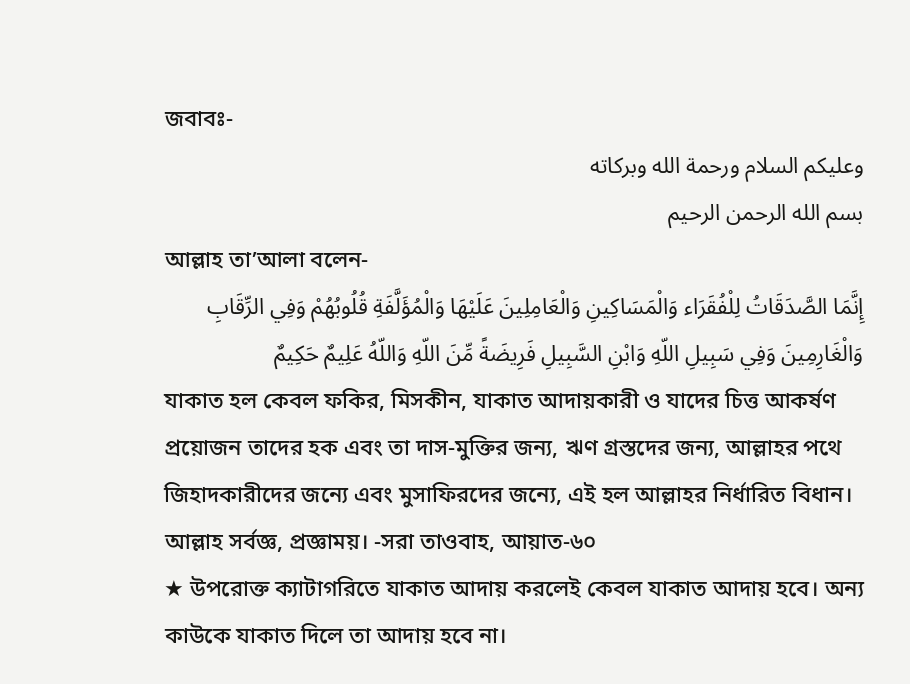জবাবঃ-
وعليكم السلام ورحمة الله وبركاته
بسم الله الرحمن الرحيم
আল্লাহ তা’আলা বলেন-
إِنَّمَا الصَّدَقَاتُ لِلْفُقَرَاء وَالْمَسَاكِينِ وَالْعَامِلِينَ عَلَيْهَا وَالْمُؤَلَّفَةِ قُلُوبُهُمْ وَفِي الرِّقَابِ وَالْغَارِمِينَ وَفِي سَبِيلِ اللّهِ وَابْنِ السَّبِيلِ فَرِيضَةً مِّنَ اللّهِ وَاللّهُ عَلِيمٌ حَكِيمٌ
যাকাত হল কেবল ফকির, মিসকীন, যাকাত আদায়কারী ও যাদের চিত্ত আকর্ষণ প্রয়োজন তাদের হক এবং তা দাস-মুক্তির জন্য, ঋণ গ্রস্তদের জন্য, আল্লাহর পথে জিহাদকারীদের জন্যে এবং মুসাফিরদের জন্যে, এই হল আল্লাহর নির্ধারিত বিধান। আল্লাহ সর্বজ্ঞ, প্রজ্ঞাময়। -সরা তাওবাহ, আয়াত-৬০
★ উপরোক্ত ক্যাটাগরিতে যাকাত আদায় করলেই কেবল যাকাত আদায় হবে। অন্য কাউকে যাকাত দিলে তা আদায় হবে না।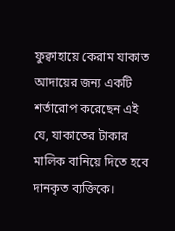ফুক্বাহায়ে কেরাম যাকাত আদায়ের জন্য একটি শর্তারোপ করেছেন এই যে, যাকাতের টাকার মালিক বানিয়ে দিতে হবে দানকৃত ব্যক্তিকে।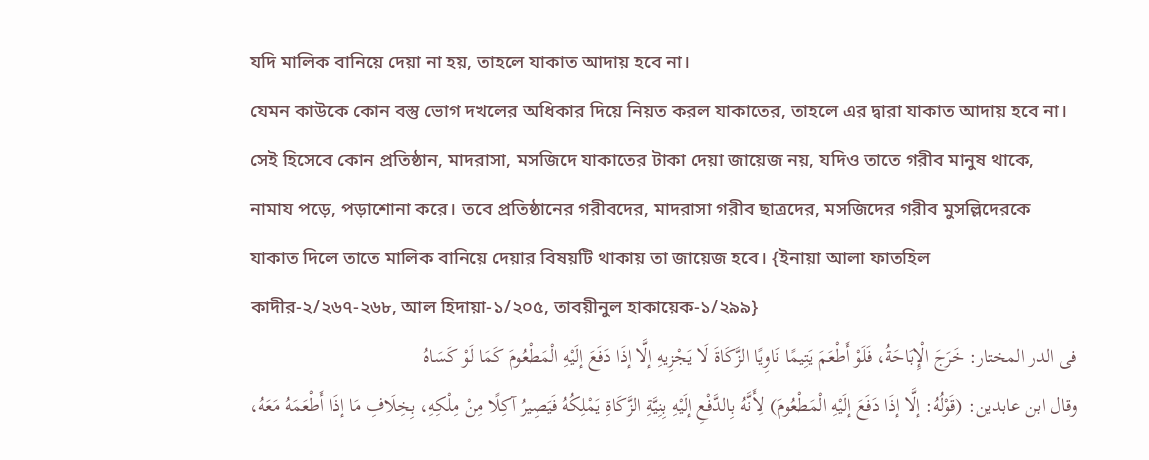যদি মালিক বানিয়ে দেয়া না হয়, তাহলে যাকাত আদায় হবে না।
যেমন কাউকে কোন বস্তু ভোগ দখলের অধিকার দিয়ে নিয়ত করল যাকাতের, তাহলে এর দ্বারা যাকাত আদায় হবে না। সেই হিসেবে কোন প্রতিষ্ঠান, মাদরাসা, মসজিদে যাকাতের টাকা দেয়া জায়েজ নয়, যদিও তাতে গরীব মানুষ থাকে, নামায পড়ে, পড়াশোনা করে। তবে প্রতিষ্ঠানের গরীবদের, মাদরাসা গরীব ছাত্রদের, মসজিদের গরীব মুসল্লিদেরকে যাকাত দিলে তাতে মালিক বানিয়ে দেয়ার বিষয়টি থাকায় তা জায়েজ হবে। {ইনায়া আলা ফাতহিল কাদীর-২/২৬৭-২৬৮, আল হিদায়া-১/২০৫, তাবয়ীনুল হাকায়েক-১/২৯৯}
فى الدر المختار: خَرَجَ الْإِبَاحَةُ، فَلَوْ أَطْعَمَ يَتِيمًا نَاوِيًا الزَّكَاةَ لَا يَجْزِيهِ إلَّا إذَا دَفَعَ إلَيْهِ الْمَطْعُومَ كَمَا لَوْ كَسَاهُ
وقال ابن عابدين: (قَوْلُهُ: إلَّا إذَا دَفَعَ إلَيْهِ الْمَطْعُومَ) لِأَنَّهُ بِالدَّفْعِ إلَيْهِ بِنِيَّةِ الزَّكَاةِ يَمْلِكُهُ فَيَصِيرُ آكِلًا مِنْ مِلْكِهِ، بِخِلَافِ مَا إذَا أَطْعَمَهُ مَعَهُ،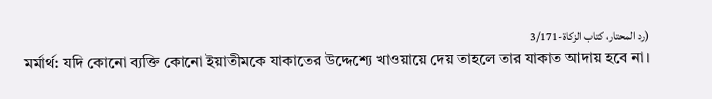(رد المحتار، كتاب الزكاة-3/171
মর্মার্থ: যদি কোনো ব্যক্তি কোনো ইয়াতীমকে যাকাতের উদ্দেশ্যে খাওয়ায়ে দেয় তাহলে তার যাকাত আদায় হবে না।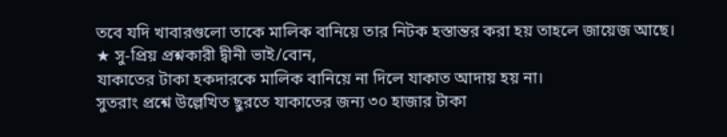তবে যদি খাবারগুলো তাকে মালিক বানিয়ে তার নিটক হস্তান্তর করা হয় তাহলে জায়েজ আছে।
★ সু-প্রিয় প্রশ্নকারী দ্বীনী ভাই/বোন,
যাকাতের টাকা হকদারকে মালিক বানিয়ে না দিলে যাকাত আদায় হয় না।
সুতরাং প্রশ্নে উল্লেখিত ছুরতে যাকাতের জন্য ৩০ হাজার টাকা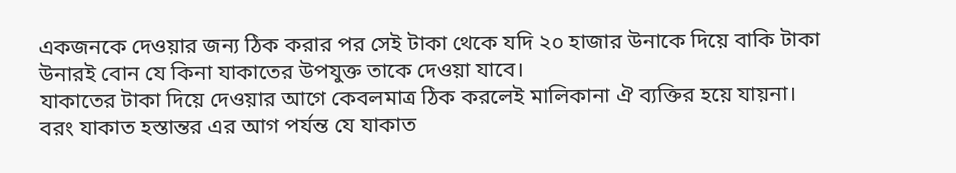একজনকে দেওয়ার জন্য ঠিক করার পর সেই টাকা থেকে যদি ২০ হাজার উনাকে দিয়ে বাকি টাকা উনারই বোন যে কিনা যাকাতের উপযুক্ত তাকে দেওয়া যাবে।
যাকাতের টাকা দিয়ে দেওয়ার আগে কেবলমাত্র ঠিক করলেই মালিকানা ঐ ব্যক্তির হয়ে যায়না।
বরং যাকাত হস্তান্তর এর আগ পর্যন্ত যে যাকাত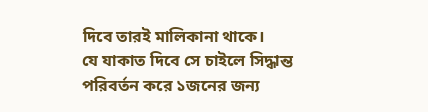দিবে তারই মালিকানা থাকে।
যে যাকাত দিবে সে চাইলে সিদ্ধান্ত পরিবর্তন করে ১জনের জন্য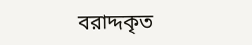বরাদ্দকৃত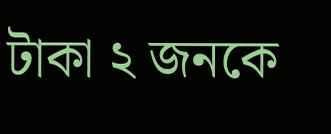টাকা ২ জনকে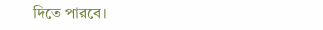দিতে পারবে।